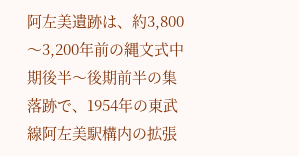阿左美遺跡は、約3,800〜3,200年前の縄文式中期後半〜後期前半の集落跡で、1954年の東武線阿左美駅構内の拡張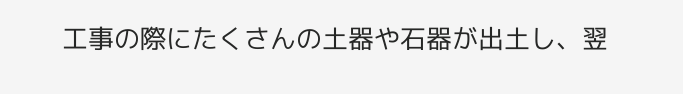工事の際にたくさんの土器や石器が出土し、翌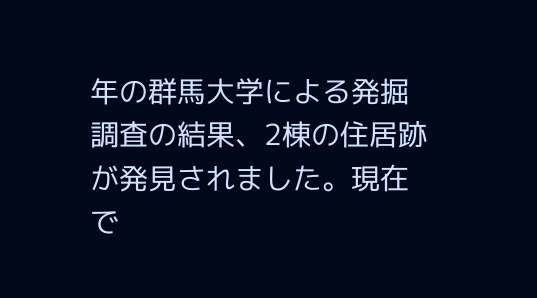年の群馬大学による発掘調査の結果、2棟の住居跡が発見されました。現在で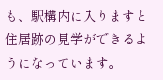も、駅構内に入りますと住居跡の見学ができるようになっています。